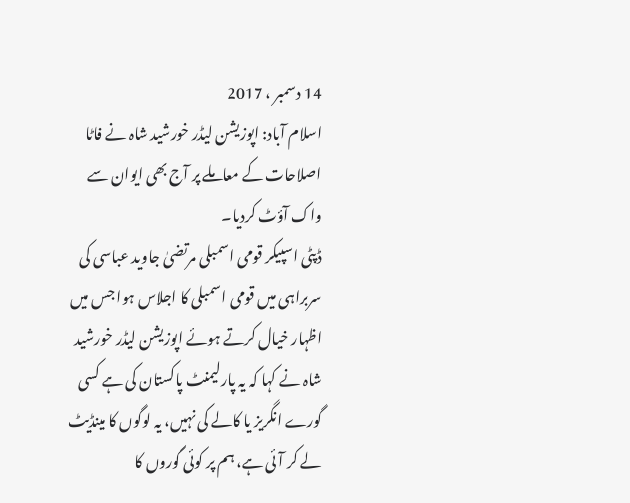14 دسمبر ، 2017
اسلام آباد: اپوزیشن لیڈر خورشید شاہ نے فاٹا اصلاحات کے معاملے پر آج بھی ایوان سے واک آؤٹ کردیا۔
ڈپٹی اسپیکر قومی اسمبلی مرتضیٰ جاوید عباسی کی سربراہی میں قومی اسمبلی کا اجلاس ہوا جس میں اظہار خیال کرتے ہوئے اپوزیشن لیڈر خورشید شاہ نے کہا کہ یہ پارلیمنٹ پاکستان کی ہے کسی گورے انگریز یا کالے کی نہیں، یہ لوگوں کا مینڈیٹ لے کر آئی ہے، ہم پر کوئی گوروں کا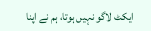ایکٹ لاگو نہیں ہوتا، ہم نے اپنا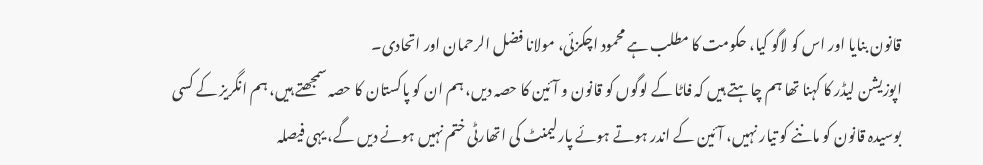قانون بنایا اور اس کو لاگو کیا، حکومت کا مطلب ہے محمود اچکزئی، مولانا فضل الرحمان اور اتحادی۔
اپوزیشن لیڈر کا کہنا تھا ہم چاہتے ہیں کہ فاٹا کے لوگوں کو قانون و آئین کا حصہ دیں، ہم ان کو پاکستان کا حصہ سمجھتے ہیں، ہم انگریز کے کسی بوسیدہ قانون کو ماننے کو تیار نہیں، آئین کے اندر ہوتے ہوئے پارلیمنٹ کی اتھارٹی ختم نہیں ہونے دیں گے، یہی فیصلہ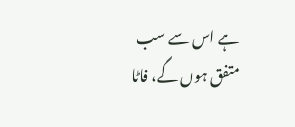ہے اس سے سب متفق ہوں گے، فاٹا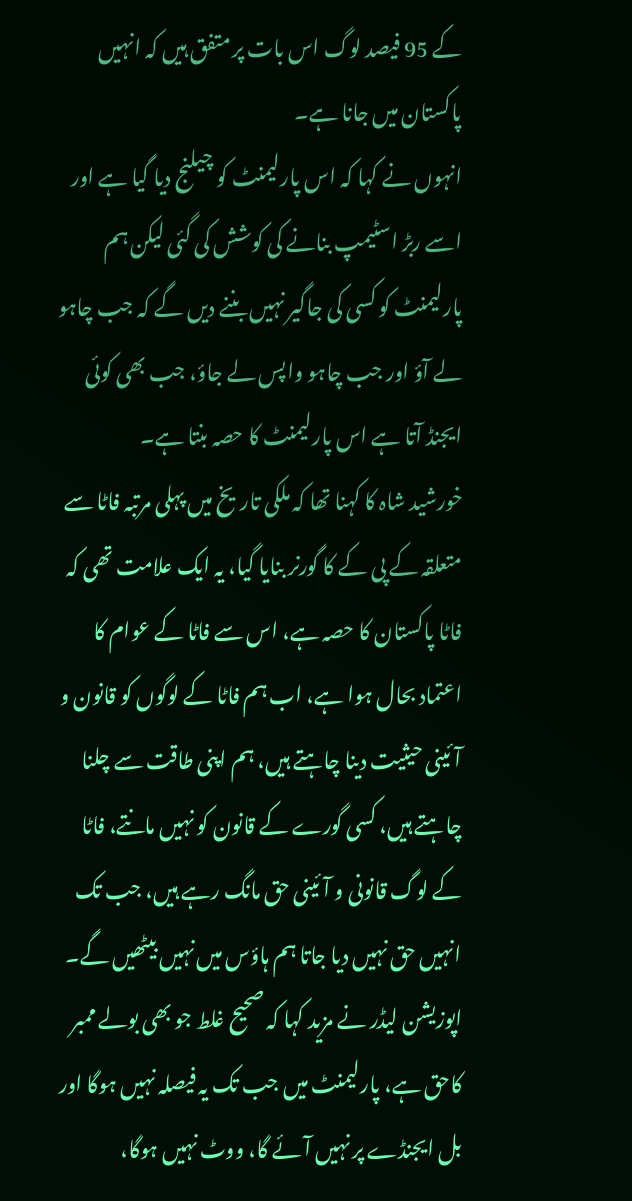کے 95 فیصد لوگ اس بات پر متفق ہیں کہ انہیں پاکستان میں جانا ہے۔
انہوں نے کہا کہ اس پارلیمنٹ کو چیلنج دیا گیا ہے اور اسے ربڑ اسٹیمپ بنانے کی کوشش کی گئی لیکن ہم پارلیمنٹ کو کسی کی جاگیر نہیں بننے دیں گے کہ جب چاہو لے آؤ اور جب چاہو واپس لے جاؤ، جب بھی کوئی ایجنڈ آتا ہے اس پارلیمنٹ کا حصہ بنتا ہے۔
خورشید شاہ کا کہنا تھا کہ ملکی تاریخ میں پہلی مرتبہ فاٹا سے متعلقہ کے پی کے کا گورنر بنایا گیا، یہ ایک علامت تھی کہ فاٹا پاکستان کا حصہ ہے، اس سے فاٹا کے عوام کا اعتماد بحال ہوا ہے، اب ہم فاٹا کے لوگوں کو قانون و آئینی حیثیت دینا چاہتے ہیں، ہم اپنی طاقت سے چلنا چاہتے ہیں، کسی گورے کے قانون کو نہیں مانتے، فاٹا کے لوگ قانونی و آئینی حق مانگ رہے ہیں، جب تک انہیں حق نہیں دیا جاتا ہم ہاؤس میں نہیں بیٹھیں گے۔
اپوزیشن لیڈر نے مزید کہا کہ صحیح غلط جو بھی بولے ممبر کاحق ہے، پارلیمنٹ میں جب تک یہ فیصلہ نہیں ہوگا اور بل ایجنڈے پر نہیں آئے گا، ووٹ نہیں ہوگا،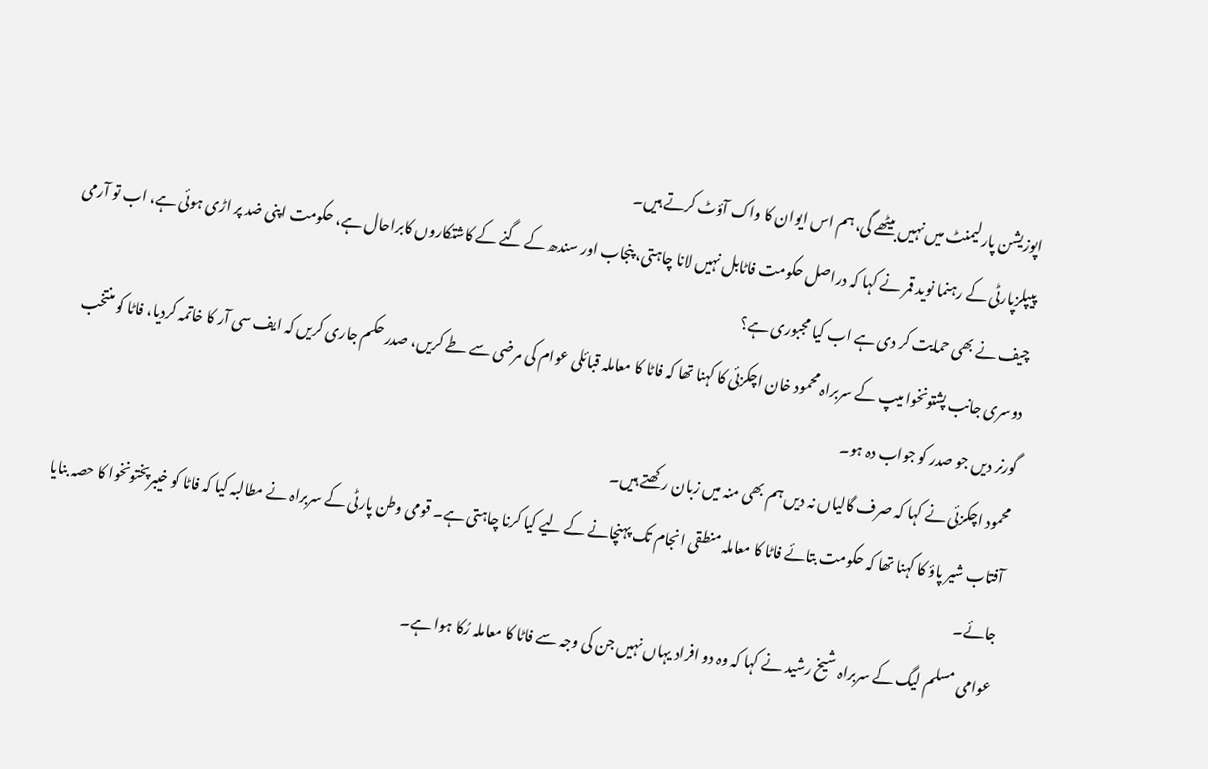اپوزیشن پارلیمنٹ میں نہیں بیٹھے گی، ہم اس ایوان کا واک آؤٹ کرتے ہیں۔
پیپلزپارٹی کے رہنما نوید قمر نے کہا کہ دراصل حکومت فاٹابل نہیں لانا چاہتی، پنجاب اور سندھ کے گنے کے کاشتکاروں کابراحال ہے، حکومت اپنی ضد پر اڑی ہوئی ہے، اب تو آرمی چیف نے بھی حمایت کر دی ہے اب کیا مجبوری ہے؟
دوسری جانب پشتونخوا میپ کے سربراہ محمود خان اچکزئی کا کہنا تھا کہ فاٹا کا معاملہ قبائلی عوام کی مرضی سے طے کریں، صدر حکم جاری کریں کہ ایف سی آر کا خاتمہ کردیا، فاٹا کو منتخب گورنر دیں جو صدر کو جواب دہ ہو۔
محمود اچکزئی نے کہا کہ صرف گالیاں نہ دیں ہم بھی منہ میں زبان رکھتے ہیں۔
آفتاب شیر پاؤ کا کہنا تھا کہ حکومت بتائے فاٹا کا معاملہ منطقی انجام تک پہنچانے کے لیے کیا کرنا چاہتی ہے۔ قومی وطن پارٹی کے سربراہ نے مطالبہ کیا کہ فاٹا کو خیبرپختونخوا کا حصہ بنایا جائے۔
عوامی مسلم لیگ کے سربراہ شیخ رشید نے کہا کہ وہ دو افراد یہاں نہیں جن کی وجہ سے فاٹا کا معاملہ رُکا ہوا ہے۔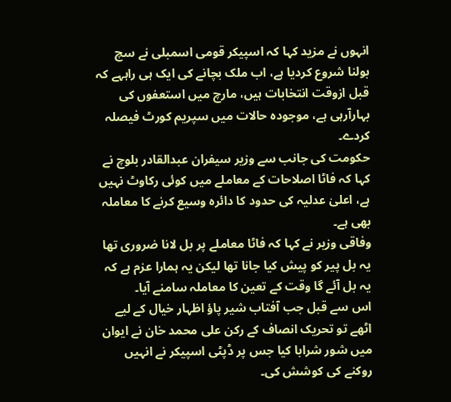انہوں نے مزید کہا کہ اسپیکر قومی اسمبلی نے سچ بولنا شروع کردیا ہے، اب ملک بچانے کی ایک ہی راہہے کہ قبل ازوقت انتخابات ہیں، مارچ میں استعفوں کی بہارآرہی ہے، موجودہ حالات میں سپریم کورٹ فیصلہ کردے۔
حکومت کی جانب سے وزیر سیفران عبدالقادر بلوچ نے کہا کہ فاٹا اصلاحات کے معاملے میں کوئی رکاوٹ نہیں ہے، اعلیٰ عدلیہ کی حدود کا دائرہ وسیع کرنے کا معاملہ بھی ہے۔
وفاقی وزیر نے کہا کہ فاٹا معاملے پر بل لانا ضروری تھا یہ بل پیر کو پیش کیا جانا تھا لیکن یہ ہمارا عزم ہے کہ یہ بل آئے گا وقت کے تعین کا معاملہ سامنے آیا۔
اس سے قبل جب آفتاب شیر پاؤ اظہار خیال کے لیے اٹھے تو تحریک انصاف کے رکن علی محمد خان نے ایوان میں شور شرابا کیا جس پر ڈپٹی اسپیکر نے انہیں روکنے کی کوشش کی۔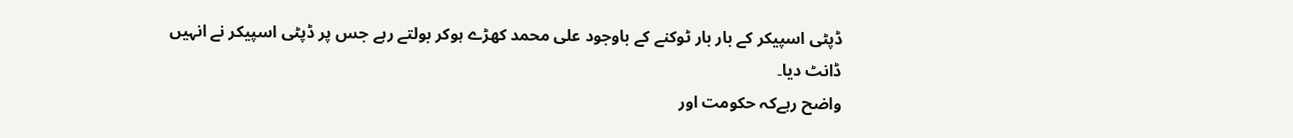ڈپٹی اسپیکر کے بار بار ٹوکنے کے باوجود علی محمد کھڑے ہوکر بولتے رہے جس پر ڈپٹی اسپیکر نے انہیں ڈانٹ دیا۔
واضح رہےکہ حکومت اور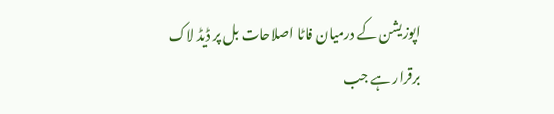اپوزیشن کے درمیان فاٹا اصلاحات بل پر ڈیڈ لاک برقرار ہے جب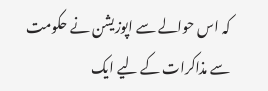کہ اس حوالے سے اپوزیشن نے حکومت سے مذاکرات کے لیے ایک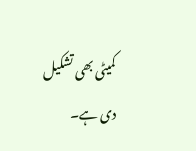کمیٹی بھی تشکیل دی ہے۔